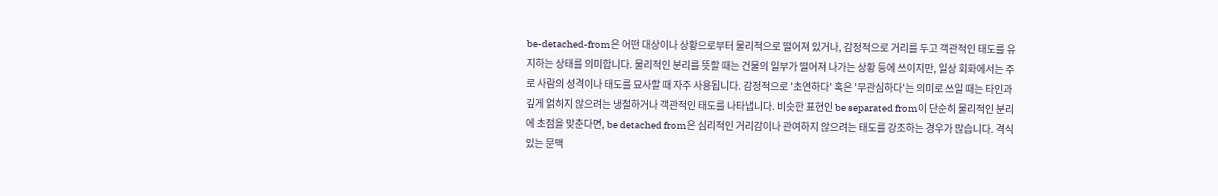be-detached-from은 어떤 대상이나 상황으로부터 물리적으로 떨어져 있거나, 감정적으로 거리를 두고 객관적인 태도를 유지하는 상태를 의미합니다. 물리적인 분리를 뜻할 때는 건물의 일부가 떨어져 나가는 상황 등에 쓰이지만, 일상 회화에서는 주로 사람의 성격이나 태도를 묘사할 때 자주 사용됩니다. 감정적으로 '초연하다' 혹은 '무관심하다'는 의미로 쓰일 때는 타인과 깊게 얽히지 않으려는 냉철하거나 객관적인 태도를 나타냅니다. 비슷한 표현인 be separated from이 단순히 물리적인 분리에 초점을 맞춘다면, be detached from은 심리적인 거리감이나 관여하지 않으려는 태도를 강조하는 경우가 많습니다. 격식 있는 문맥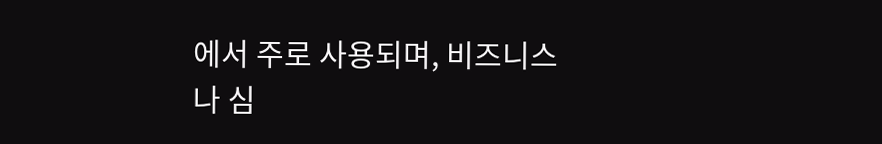에서 주로 사용되며, 비즈니스나 심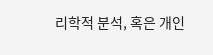리학적 분석, 혹은 개인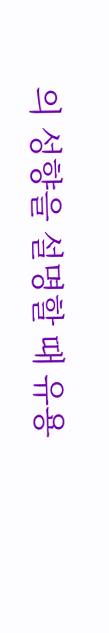의 성향을 설명할 때 유용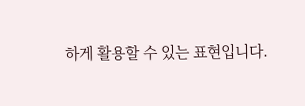하게 활용할 수 있는 표현입니다.